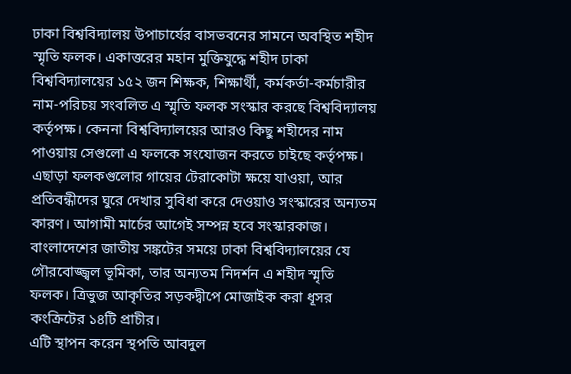ঢাকা বিশ্ববিদ্যালয় উপাচার্যের বাসভবনের সামনে অবস্থিত শহীদ স্মৃতি ফলক। একাত্তরের মহান মুক্তিযুদ্ধে শহীদ ঢাকা বিশ্ববিদ্যালয়ের ১৫২ জন শিক্ষক, শিক্ষার্থী, কর্মকর্তা-কর্মচারীর নাম-পরিচয় সংবলিত এ স্মৃতি ফলক সংস্কার করছে বিশ্ববিদ্যালয় কর্তৃপক্ষ। কেননা বিশ্ববিদ্যালয়ের আরও কিছু শহীদের নাম পাওয়ায় সেগুলো এ ফলকে সংযোজন করতে চাইছে কর্তৃপক্ষ।
এছাড়া ফলকগুলোর গায়ের টেরাকোটা ক্ষয়ে যাওয়া, আর প্রতিবন্ধীদের ঘুরে দেখার সুবিধা করে দেওয়াও সংস্কারের অন্যতম কারণ। আগামী মার্চের আগেই সম্পন্ন হবে সংস্কারকাজ।
বাংলাদেশের জাতীয় সঙ্কটের সময়ে ঢাকা বিশ্ববিদ্যালয়ের যে গৌরবোজ্জ্বল ভূমিকা, তার অন্যতম নিদর্শন এ শহীদ স্মৃতি ফলক। ত্রিভুজ আকৃতির সড়কদ্বীপে মোজাইক করা ধূসর কংক্রিটের ১৪টি প্রাচীর।
এটি স্থাপন করেন স্থপতি আবদুল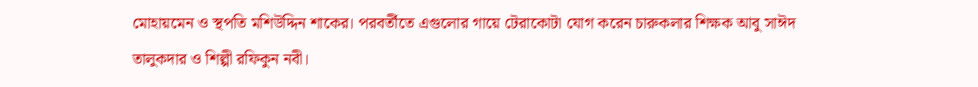মোহায়মেন ও স্থপতি মশিউদ্দিন শাকের। পরবর্তীতে এগুলোর গায়ে টেরাকোটা যোগ করেন চারুকলার শিক্ষক আবু সাঈদ তালুকদার ও শিল্পী রফিকুন নবী।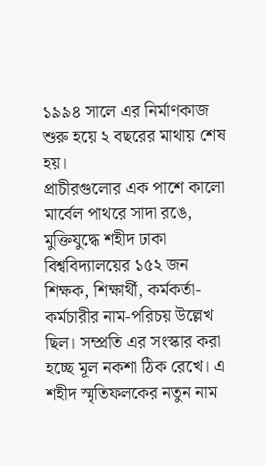১৯৯৪ সালে এর নির্মাণকাজ শুরু হয়ে ২ বছরের মাথায় শেষ হয়।
প্রাচীরগুলোর এক পাশে কালো মার্বেল পাথরে সাদা রঙে, মুক্তিযুদ্ধে শহীদ ঢাকা বিশ্ববিদ্যালয়ের ১৫২ জন শিক্ষক, শিক্ষার্থী, কর্মকর্তা-কর্মচারীর নাম-পরিচয় উল্লেখ ছিল। সম্প্রতি এর সংস্কার করা হচ্ছে মূল নকশা ঠিক রেখে। এ শহীদ স্মৃতিফলকের নতুন নাম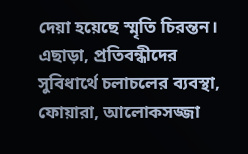দেয়া হয়েছে স্মৃতি চিরন্তন।
এছাড়া, প্রতিবন্ধীদের সুবিধার্থে চলাচলের ব্যবস্থা, ফোয়ারা, আলোকসজ্জা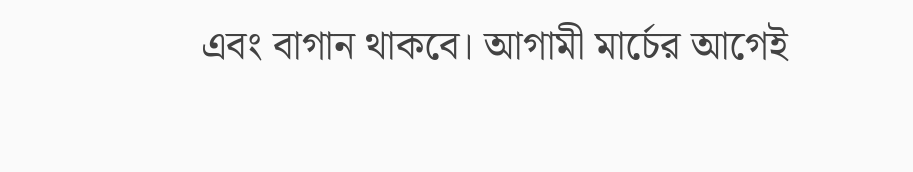এবং বাগান থাকবে। আগামী মার্চের আগেই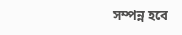সম্পন্ন হবে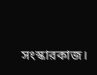সংস্কারকাজ।